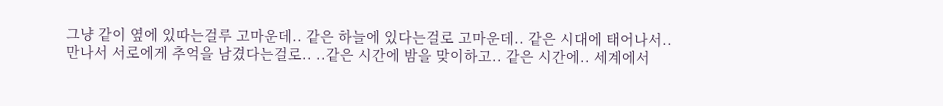그냥 같이 옆에 있따는걸루 고마운데.. 같은 하늘에 있다는걸로 고마운데.. 같은 시대에 태어나서.. 만나서 서로에게 추억을 남겼다는걸로.. ..같은 시간에 밤을 맞이하고.. 같은 시간에.. 세계에서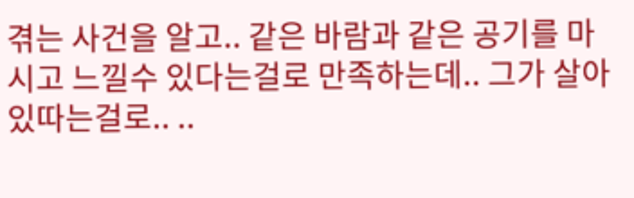겪는 사건을 알고.. 같은 바람과 같은 공기를 마시고 느낄수 있다는걸로 만족하는데.. 그가 살아있따는걸로.. ..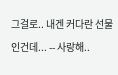그걸로.. 내겐 커다란 선물인건데... -- 사랑해..